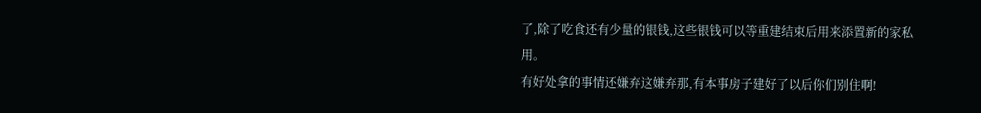了,除了吃食还有少量的银钱,这些银钱可以等重建结束后用来添置新的家私用。
有好处拿的事情还嫌弃这嫌弃那,有本事房子建好了以后你们别住啊!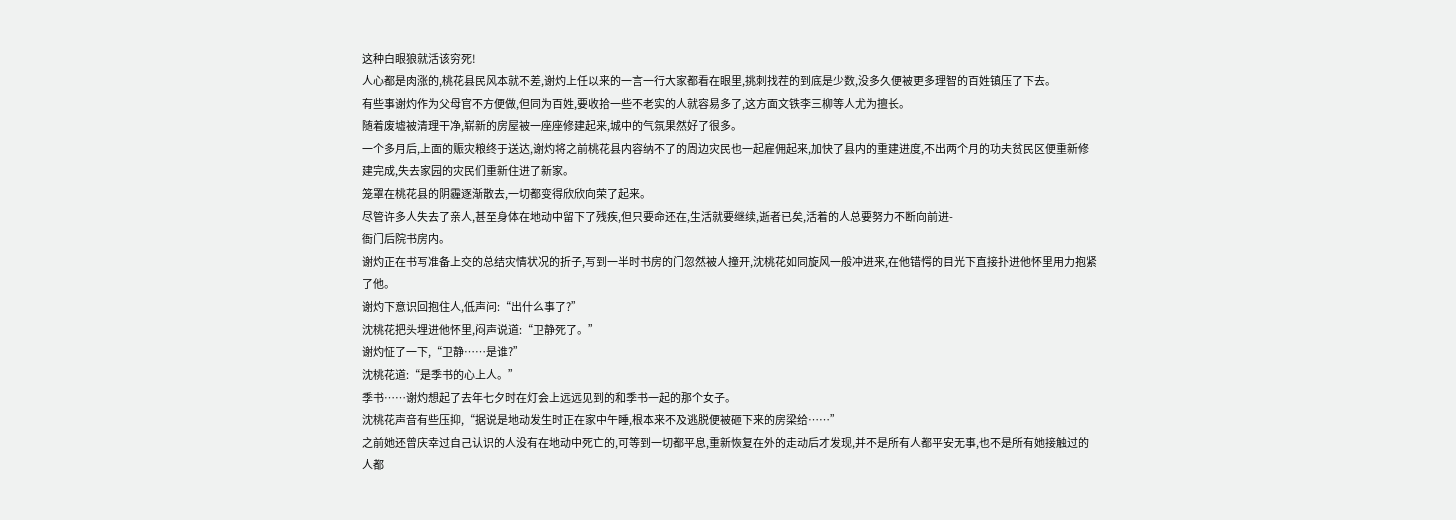这种白眼狼就活该穷死!
人心都是肉涨的,桃花县民风本就不差,谢灼上任以来的一言一行大家都看在眼里,挑刺找茬的到底是少数,没多久便被更多理智的百姓镇压了下去。
有些事谢灼作为父母官不方便做,但同为百姓,要收拾一些不老实的人就容易多了,这方面文铁李三柳等人尤为擅长。
随着废墟被清理干净,崭新的房屋被一座座修建起来,城中的气氛果然好了很多。
一个多月后,上面的赈灾粮终于送达,谢灼将之前桃花县内容纳不了的周边灾民也一起雇佣起来,加快了县内的重建进度,不出两个月的功夫贫民区便重新修建完成,失去家园的灾民们重新住进了新家。
笼罩在桃花县的阴霾逐渐散去,一切都变得欣欣向荣了起来。
尽管许多人失去了亲人,甚至身体在地动中留下了残疾,但只要命还在,生活就要继续,逝者已矣,活着的人总要努力不断向前进-
衙门后院书房内。
谢灼正在书写准备上交的总结灾情状况的折子,写到一半时书房的门忽然被人撞开,沈桃花如同旋风一般冲进来,在他错愕的目光下直接扑进他怀里用力抱紧了他。
谢灼下意识回抱住人,低声问:“出什么事了?”
沈桃花把头埋进他怀里,闷声说道:“卫静死了。”
谢灼怔了一下,“卫静……是谁?”
沈桃花道:“是季书的心上人。”
季书……谢灼想起了去年七夕时在灯会上远远见到的和季书一起的那个女子。
沈桃花声音有些压抑,“据说是地动发生时正在家中午睡,根本来不及逃脱便被砸下来的房梁给……”
之前她还曾庆幸过自己认识的人没有在地动中死亡的,可等到一切都平息,重新恢复在外的走动后才发现,并不是所有人都平安无事,也不是所有她接触过的人都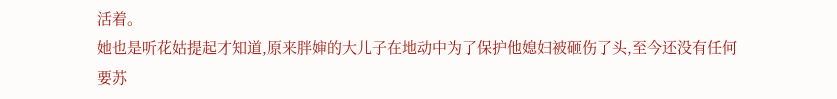活着。
她也是听花姑提起才知道,原来胖婶的大儿子在地动中为了保护他媳妇被砸伤了头,至今还没有任何要苏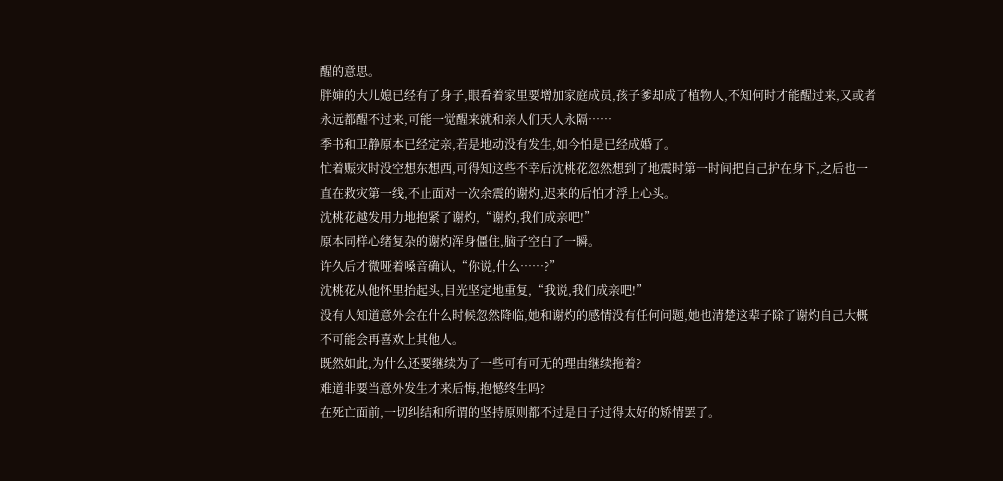醒的意思。
胖婶的大儿媳已经有了身子,眼看着家里要增加家庭成员,孩子爹却成了植物人,不知何时才能醒过来,又或者永远都醒不过来,可能一觉醒来就和亲人们天人永隔……
季书和卫静原本已经定亲,若是地动没有发生,如今怕是已经成婚了。
忙着赈灾时没空想东想西,可得知这些不幸后沈桃花忽然想到了地震时第一时间把自己护在身下,之后也一直在救灾第一线,不止面对一次余震的谢灼,迟来的后怕才浮上心头。
沈桃花越发用力地抱紧了谢灼,“谢灼,我们成亲吧!”
原本同样心绪复杂的谢灼浑身僵住,脑子空白了一瞬。
许久后才微哑着嗓音确认,“你说,什么……?”
沈桃花从他怀里抬起头,目光坚定地重复,“我说,我们成亲吧!”
没有人知道意外会在什么时候忽然降临,她和谢灼的感情没有任何问题,她也清楚这辈子除了谢灼自己大概不可能会再喜欢上其他人。
既然如此,为什么还要继续为了一些可有可无的理由继续拖着?
难道非要当意外发生才来后悔,抱憾终生吗?
在死亡面前,一切纠结和所谓的坚持原则都不过是日子过得太好的矫情罢了。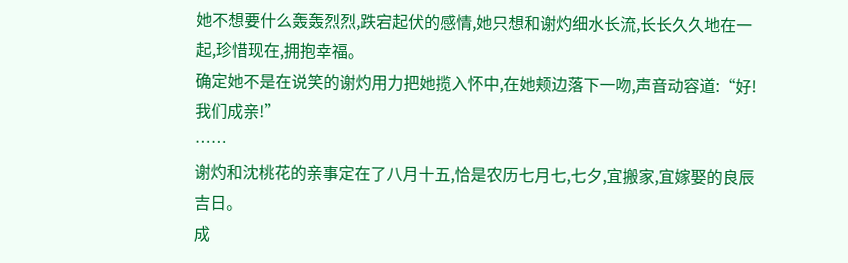她不想要什么轰轰烈烈,跌宕起伏的感情,她只想和谢灼细水长流,长长久久地在一起,珍惜现在,拥抱幸福。
确定她不是在说笑的谢灼用力把她揽入怀中,在她颊边落下一吻,声音动容道:“好!我们成亲!”
……
谢灼和沈桃花的亲事定在了八月十五,恰是农历七月七,七夕,宜搬家,宜嫁娶的良辰吉日。
成